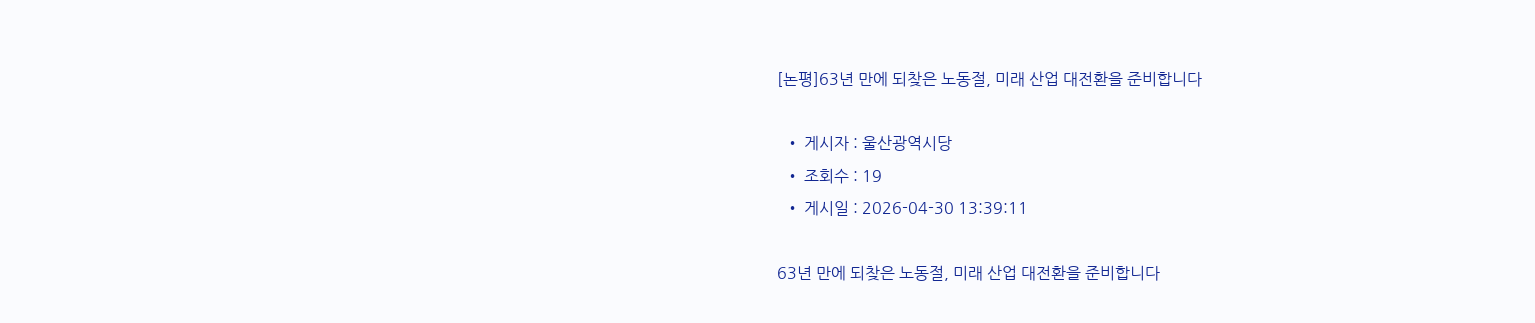[논평]63년 만에 되찾은 노동절, 미래 산업 대전환을 준비합니다

  • 게시자 : 울산광역시당
  • 조회수 : 19
  • 게시일 : 2026-04-30 13:39:11

63년 만에 되찾은 노동절, 미래 산업 대전환을 준비합니다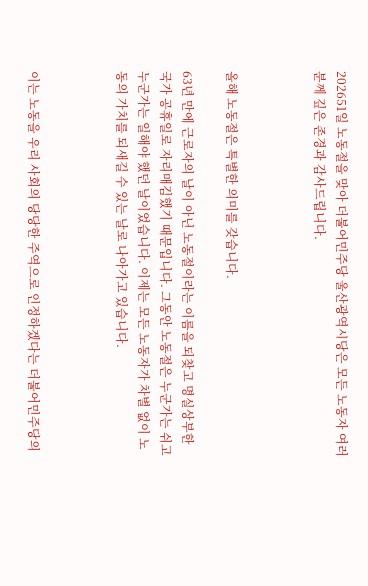202651일 노동절을 맞아 더불어민주당 울산광역시당은 모든 노동자 여러분께 깊은 존경과 감사드립니다.



올해 노동절은 특별한 의미를 갖습니다.

63년 만에 근로자의 날이 아닌 노동절이라는 이름을 되찾고 명실상부한 국가 공휴일로 자리매김했기 때문입니다. 그동안 노동절은 누군가는 쉬고 누군가는 일해야 했던 날이었습니다. 이제는 모든 노동자가 차별 없이 노동의 가치를 되새길 수 있는 날로 나아가고 있습니다.



이는 노동을 우리 사회의 당당한 주역으로 인정하겠다는 더불어민주당의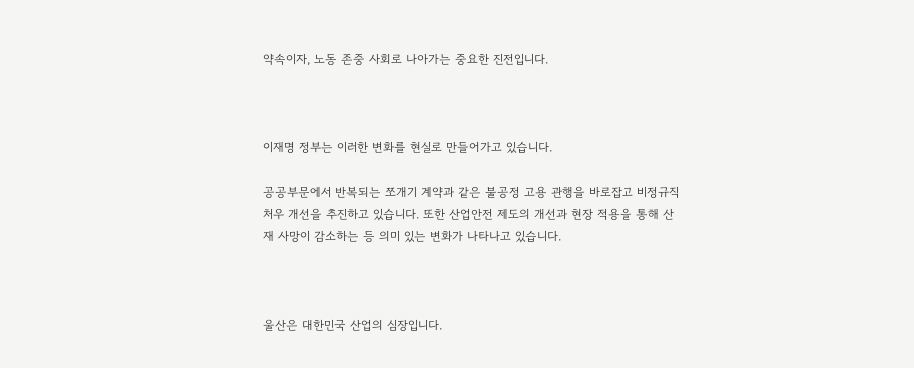약속이자, 노동 존중 사회로 나아가는 중요한 진전입니다.



이재명 정부는 이러한 변화를 현실로 만들어가고 있습니다.

공공부문에서 반복되는 쪼개기 계약과 같은 불공정 고용 관행을 바로잡고 비정규직 처우 개선을 추진하고 있습니다. 또한 산업안전 제도의 개선과 현장 적용을 통해 산재 사망이 감소하는 등 의미 있는 변화가 나타나고 있습니다.



울산은 대한민국 산업의 심장입니다.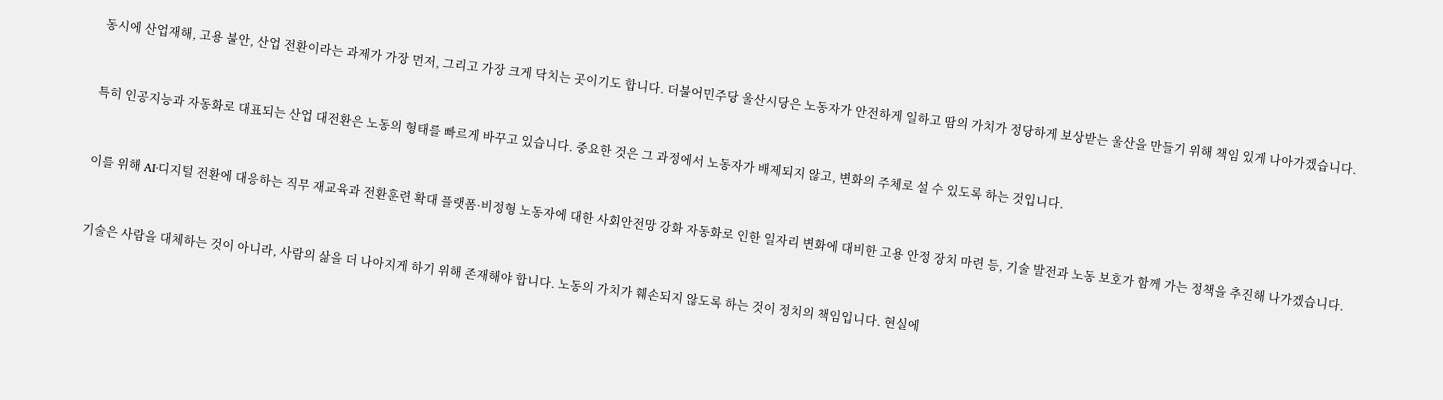동시에 산업재해, 고용 불안, 산업 전환이라는 과제가 가장 먼저, 그리고 가장 크게 닥치는 곳이기도 합니다. 더불어민주당 울산시당은 노동자가 안전하게 일하고 땀의 가치가 정당하게 보상받는 울산을 만들기 위해 책임 있게 나아가겠습니다.



특히 인공지능과 자동화로 대표되는 산업 대전환은 노동의 형태를 빠르게 바꾸고 있습니다. 중요한 것은 그 과정에서 노동자가 배제되지 않고, 변화의 주체로 설 수 있도록 하는 것입니다.



이를 위해 AI·디지털 전환에 대응하는 직무 재교육과 전환훈련 확대 플랫폼·비정형 노동자에 대한 사회안전망 강화 자동화로 인한 일자리 변화에 대비한 고용 안정 장치 마련 등, 기술 발전과 노동 보호가 함께 가는 정책을 추진해 나가겠습니다.



기술은 사람을 대체하는 것이 아니라, 사람의 삶을 더 나아지게 하기 위해 존재해야 합니다. 노동의 가치가 훼손되지 않도록 하는 것이 정치의 책임입니다. 현실에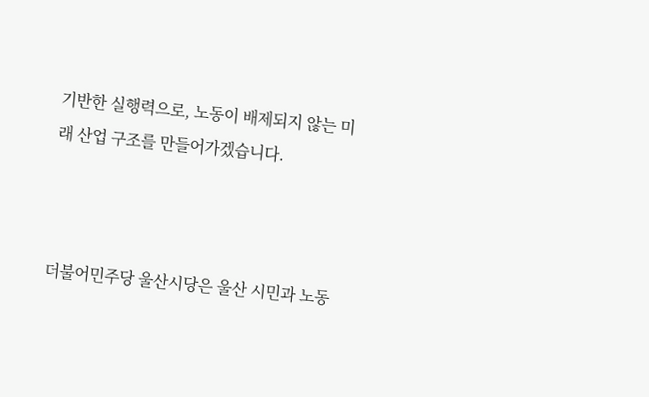기반한 실행력으로, 노동이 배제되지 않는 미래 산업 구조를 만들어가겠습니다.



더불어민주당 울산시당은 울산 시민과 노동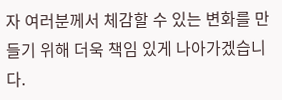자 여러분께서 체감할 수 있는 변화를 만들기 위해 더욱 책임 있게 나아가겠습니다.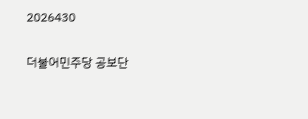2026430

더불어민주당 공보단